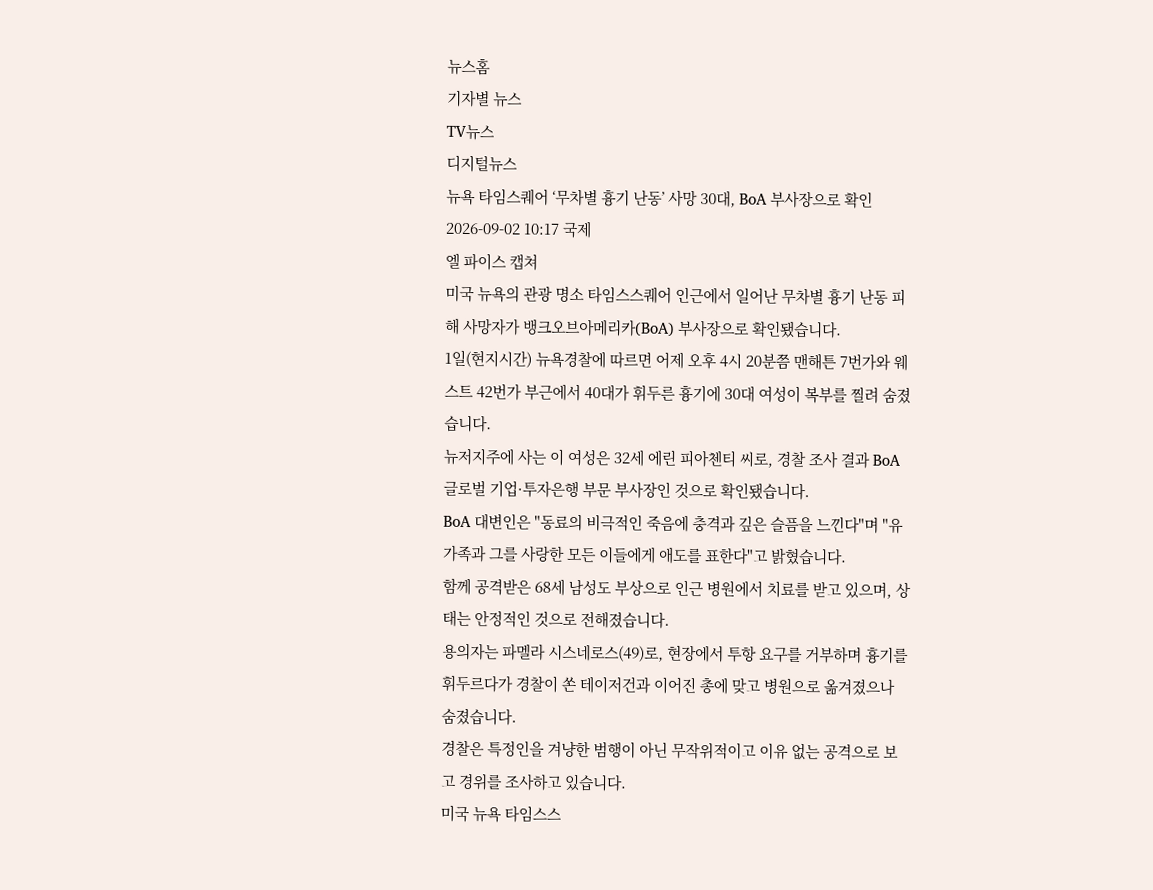뉴스홈
기자별 뉴스
TV뉴스
디지털뉴스
뉴욕 타임스퀘어 ‘무차별 흉기 난동’ 사망 30대, BoA 부사장으로 확인
2026-09-02 10:17 국제
엘 파이스 캡쳐
미국 뉴욕의 관광 명소 타임스스퀘어 인근에서 일어난 무차별 흉기 난동 피해 사망자가 뱅크오브아메리카(BoA) 부사장으로 확인됐습니다.
1일(현지시간) 뉴욕경찰에 따르면 어제 오후 4시 20분쯤 맨해튼 7번가와 웨스트 42번가 부근에서 40대가 휘두른 흉기에 30대 여성이 복부를 찔려 숨졌습니다.
뉴저지주에 사는 이 여성은 32세 에린 피아첸티 씨로, 경찰 조사 결과 BoA 글로벌 기업·투자은행 부문 부사장인 것으로 확인됐습니다.
BoA 대변인은 "동료의 비극적인 죽음에 충격과 깊은 슬픔을 느낀다"며 "유가족과 그를 사랑한 모든 이들에게 애도를 표한다"고 밝혔습니다.
함께 공격받은 68세 남성도 부상으로 인근 병원에서 치료를 받고 있으며, 상태는 안정적인 것으로 전해졌습니다.
용의자는 파멜라 시스네로스(49)로, 현장에서 투항 요구를 거부하며 흉기를 휘두르다가 경찰이 쏜 테이저건과 이어진 총에 맞고 병원으로 옮겨졌으나 숨졌습니다.
경찰은 특정인을 겨냥한 범행이 아닌 무작위적이고 이유 없는 공격으로 보고 경위를 조사하고 있습니다.
미국 뉴욕 타임스스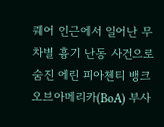퀘어 인근에서 일어난 무차별 흉기 난동 사건으로 숨진 에린 피아첸티 뱅크오브아메리카(BoA) 부사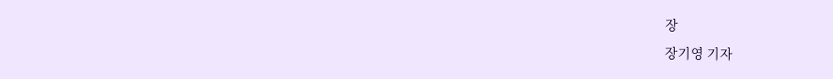장
장기영 기자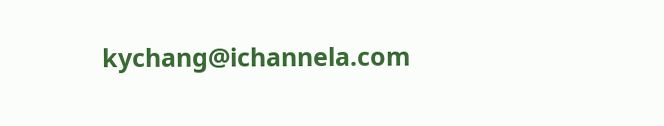kychang@ichannela.com